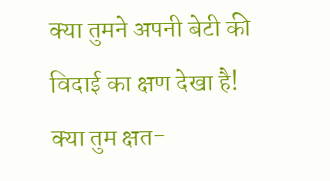क्या तुमने अपनी बेटी की
विदाई का क्षण देखा है!
क्या तुम क्षत-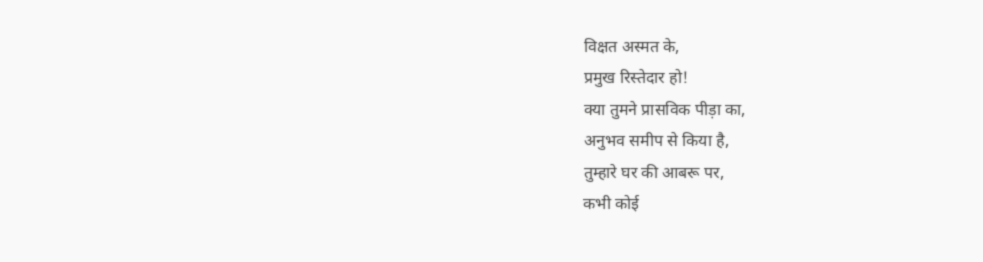विक्षत अस्मत के,
प्रमुख रिस्तेदार हो!
क्या तुमने प्रासविक पीड़ा का,
अनुभव समीप से किया है,
तुम्हारे घर की आबरू पर,
कभी कोई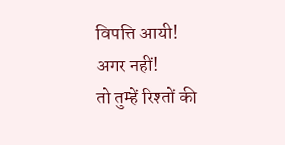विपत्ति आयी!
अगर नहीं!
तो तुम्हें रिश्तों की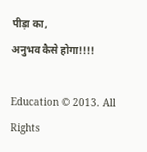पीड़ा का,
अनुभव कैसे होगा!!!!

Education © 2013. All Rights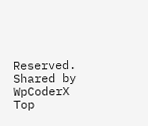Reserved. Shared by WpCoderX
Top